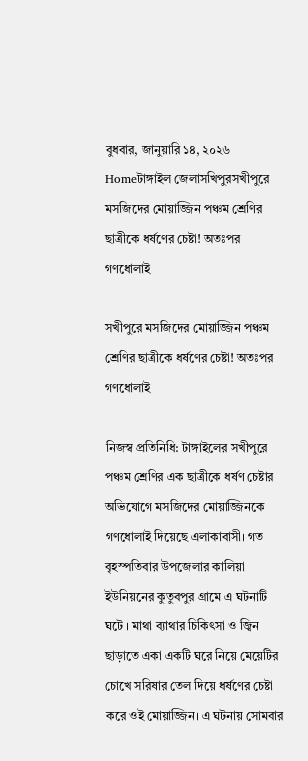বুধবার, জানুয়ারি ১৪, ২০২৬
Homeটাঙ্গাইল জেলাসখিপুরসখীপুরে মসজিদের মোয়াজ্জিন পঞ্চম শ্রেণির ছাত্রীকে ধর্ষণের চেষ্টা! অতঃপর গণধোলাই

সখীপুরে মসজিদের মোয়াজ্জিন পঞ্চম শ্রেণির ছাত্রীকে ধর্ষণের চেষ্টা! অতঃপর গণধোলাই

নিজস্ব প্রতিনিধি: টাঙ্গাইলের সখীপুরে পঞ্চম শ্রেণির এক ছাত্রীকে ধর্ষণ চেষ্টার অভিযোগে মসজিদের মোয়াজ্জিনকে গণধোলাই দিয়েছে এলাকাবাসী। গত বৃহস্পতিবার উপজেলার কালিয়া ইউনিয়নের কুতুবপুর গ্রামে এ ঘটনাটি ঘটে । মাথা ব্যাথার চিকিৎসা ও জ্বিন ছাড়াতে একা একটি ঘরে নিয়ে মেয়েটির চোখে সরিষার তেল দিয়ে ধর্ষণের চেষ্টা করে ওই মোয়াজ্জিন। এ ঘটনায় সোমবার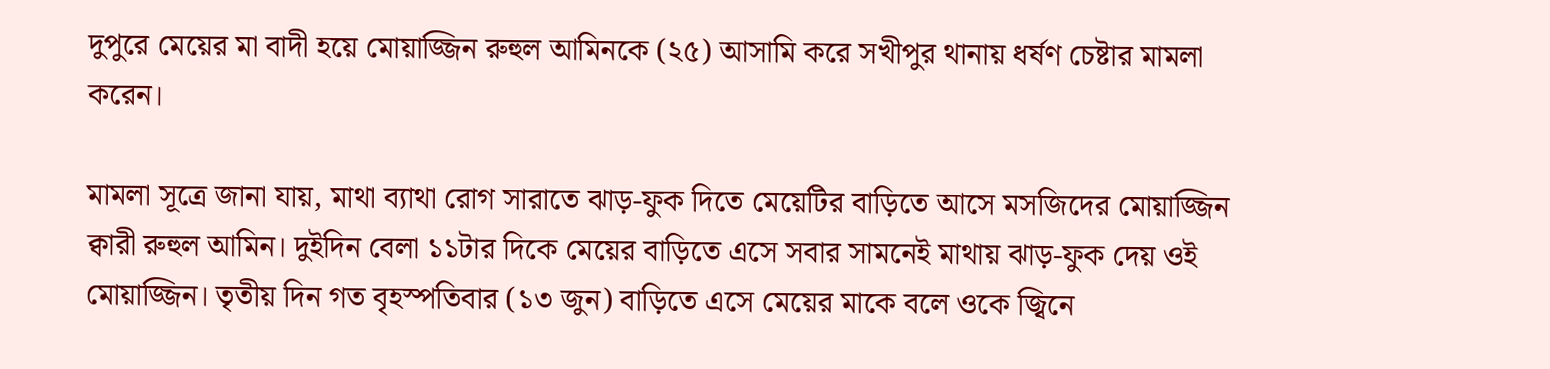দুপুরে মেয়ের মা বাদী হয়ে মোয়াজ্জিন রুহুল আমিনকে (২৫) আসামি করে সখীপুর থানায় ধর্ষণ চেষ্টার মামলা করেন।

মামলা সূত্রে জানা যায়, মাথা ব্যাথা রোগ সারাতে ঝাড়-ফুক দিতে মেয়েটির বাড়িতে আসে মসজিদের মোয়াজ্জিন ক্বারী রুহুল আমিন। দুইদিন বেলা ১১টার দিকে মেয়ের বাড়িতে এসে সবার সামনেই মাথায় ঝাড়-ফুক দেয় ওই মোয়াজ্জিন। তৃতীয় দিন গত বৃহস্পতিবার (১৩ জুন) বাড়িতে এসে মেয়ের মাকে বলে ওকে জ্বিনে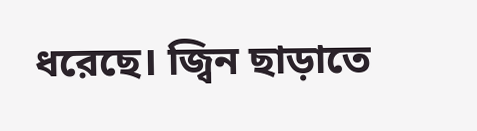ধরেছে। জ্বিন ছাড়াতে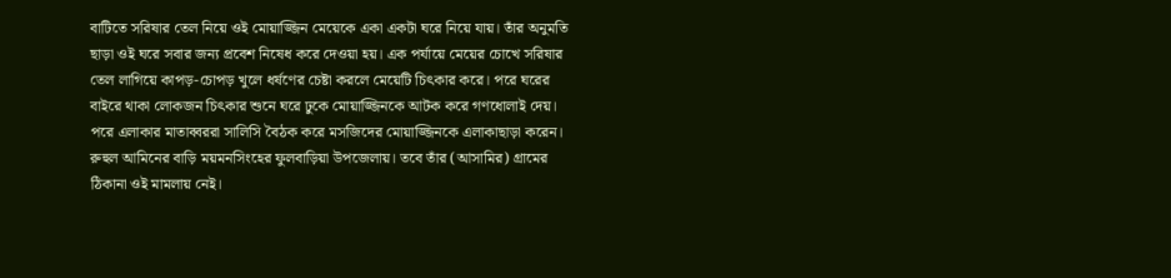বাটিতে সরিষার তেল নিয়ে ওই মোয়াজ্জিন মেয়েকে একা একটা ঘরে নিয়ে যায়। তাঁর অনুমতি ছাড়া ওই ঘরে সবার জন্য প্রবেশ নিষেধ করে দেওয়া হয়। এক পর্যায়ে মেয়ের চোখে সরিষার তেল লাগিয়ে কাপড়-চোপড় খুলে ধর্ষণের চেষ্টা করলে মেয়েটি চিৎকার করে। পরে ঘরের বাইরে থাকা লোকজন চিৎকার শুনে ঘরে ঢুকে মোয়াজ্জিনকে আটক করে গণধোলাই দেয়। পরে এলাকার মাতাব্বররা সালিসি বৈঠক করে মসজিদের মোয়াজ্জিনকে এলাকাছাড়া করেন। রুহুল আমিনের বাড়ি ময়মনসিংহের ফুলবাড়িয়া উপজেলায়। তবে তাঁর (আসামির) গ্রামের ঠিকানা ওই মামলায় নেই।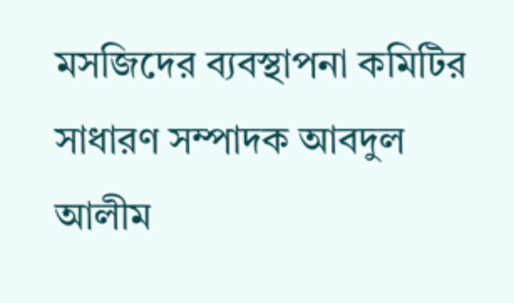মসজিদের ব্যবস্থাপনা কমিটির সাধারণ সম্পাদক আবদুল আলীম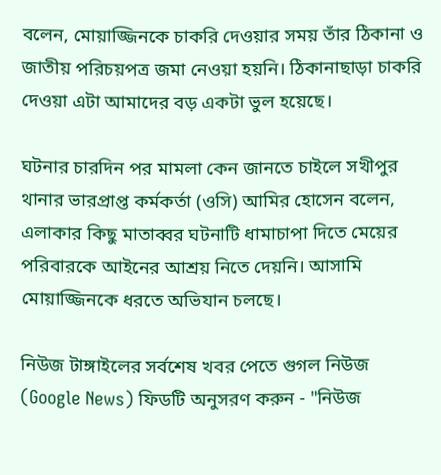বলেন, মোয়াজ্জিনকে চাকরি দেওয়ার সময় তাঁর ঠিকানা ও জাতীয় পরিচয়পত্র জমা নেওয়া হয়নি। ঠিকানাছাড়া চাকরি দেওয়া এটা আমাদের বড় একটা ভুল হয়েছে।

ঘটনার চারদিন পর মামলা কেন জানতে চাইলে সখীপুর থানার ভারপ্রাপ্ত কর্মকর্তা (ওসি) আমির হোসেন বলেন, এলাকার কিছু মাতাব্বর ঘটনাটি ধামাচাপা দিতে মেয়ের পরিবারকে আইনের আশ্রয় নিতে দেয়নি। আসামি মোয়াজ্জিনকে ধরতে অভিযান চলছে।

নিউজ টাঙ্গাইলের সর্বশেষ খবর পেতে গুগল নিউজ (Google News) ফিডটি অনুসরণ করুন - "নিউজ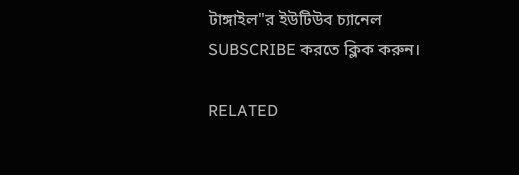টাঙ্গাইল"র ইউটিউব চ্যানেল SUBSCRIBE করতে ক্লিক করুন।

RELATED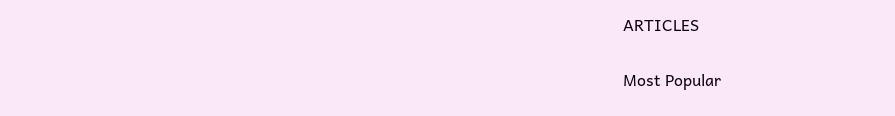ARTICLES

Most Popular